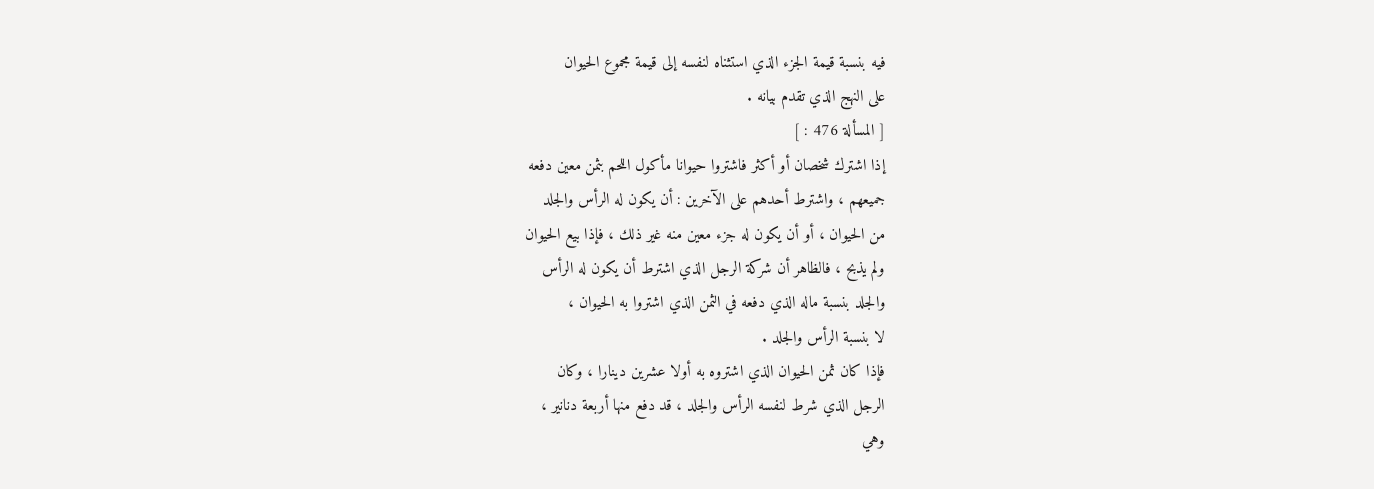فيه بنسبة قيمة الجزء الذي استثناه لنفسه إلى قيمة مجموع الحيوان
على النهج الذي تقدم بيانه .
[ المسألة 476 : ]
إذا اشترك شخصان أو أكثر فاشتروا حيوانا مأكول اللحم بثمن معين دفعه
جميعهم ، واشترط أحدهم على الآخرين : أن يكون له الرأس والجلد
من الحيوان ، أو أن يكون له جزء معين منه غير ذلك ، فإذا بيع الحيوان
ولم يذبح ، فالظاهر أن شركة الرجل الذي اشترط أن يكون له الرأس
والجلد بنسبة ماله الذي دفعه في الثمن الذي اشتروا به الحيوان ،
لا بنسبة الرأس والجلد .
فإذا كان ثمن الحيوان الذي اشتروه به أولا عشرين دينارا ، وكان
الرجل الذي شرط لنفسه الرأس والجلد ، قد دفع منها أربعة دنانير ،
وهي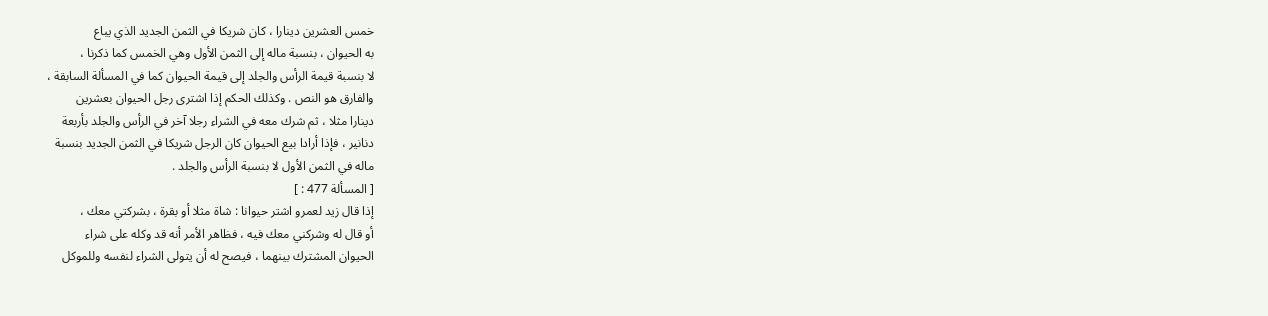خمس العشرين دينارا ، كان شريكا في الثمن الجديد الذي يباع
به الحيوان ، بنسبة ماله إلى الثمن الأول وهي الخمس كما ذكرنا ،
لا بنسبة قيمة الرأس والجلد إلى قيمة الحيوان كما في المسألة السابقة ،
والفارق هو النص . وكذلك الحكم إذا اشترى رجل الحيوان بعشرين
دينارا مثلا ، ثم شرك معه في الشراء رجلا آخر في الرأس والجلد بأربعة
دنانير ، فإذا أرادا بيع الحيوان كان الرجل شريكا في الثمن الجديد بنسبة
ماله في الثمن الأول لا بنسبة الرأس والجلد .
[ المسألة 477 : ]
إذا قال زيد لعمرو اشتر حيوانا : شاة مثلا أو بقرة ، بشركتي معك ،
أو قال له وشركني معك فيه ، فظاهر الأمر أنه قد وكله على شراء
الحيوان المشترك بينهما ، فيصح له أن يتولى الشراء لنفسه وللموكل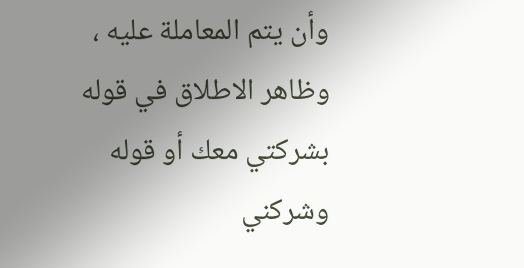وأن يتم المعاملة عليه ، وظاهر الاطلاق في قوله بشركتي معك أو قوله
وشركني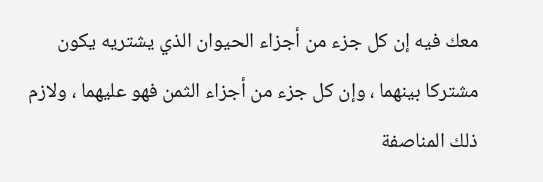معك فيه إن كل جزء من أجزاء الحيوان الذي يشتريه يكون
مشتركا بينهما ، وإن كل جزء من أجزاء الثمن فهو عليهما ، ولازم
ذلك المناصفة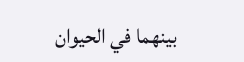بينهما في الحيوان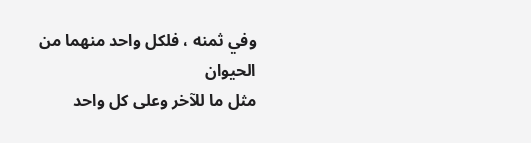وفي ثمنه ، فلكل واحد منهما من الحيوان
مثل ما للآخر وعلى كل واحد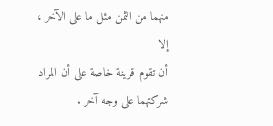منهما من الثمن مثل ما على الآخر ، إلا
أن تقوم قرينة خاصة على أن المراد شركتهما على وجه آخر .